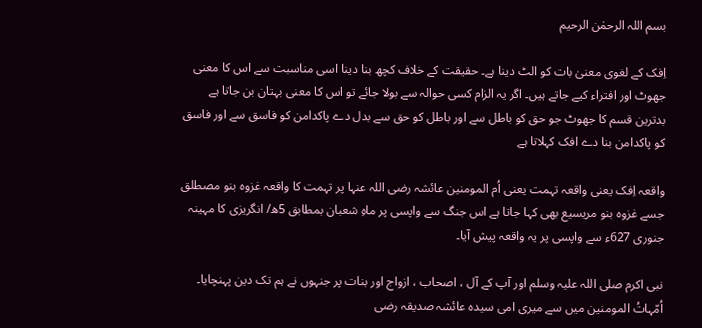بسم اللہ الرحمٰن الرحیم

اِفک کے لغوی معنیٰ بات کو الٹ دینا ہے۔ حقیقت کے خلاف کچھ بنا دینا اسی مناسبت سے اس کا معنی جھوٹ اور افتراء کیے جاتے ہیں۔ اگر یہ الزام کسی حوالہ سے بولا جائے تو اس کا معنی بہتان بن جاتا ہے بدترین قسم کا جھوٹ جو حق کو باطل سے اور باطل کو حق سے بدل دے پاکدامن کو فاسق سے اور فاسق کو پاکدامن بنا دے افک کہلاتا ہے

واقعہ اِفک یعنی واقعہ تہمت یعنی اُم المومنین عائشہ رضی اللہ عنہا پر تہمت کا واقعہ غزوہ بنو مصطلق جسے غزوہ بنو مریسیع بھی کہا جاتا ہے اس جنگ سے واپسی پر ماہِ شعبان بمطابق 5ھ/ انگریزی کا مہینہ جنوری 627ء سے واپسی پر یہ واقعہ پیش آیا۔

نبی اکرم صلی اللہ علیہ وسلم اور آپ کے آل ، اصحاب ، ازواج اور بنات پر جنہوں نے ہم تک دین پہنچایا۔ اُمّہاتُ المومنین میں سے میری امی سیدہ عائشہ صدیقہ رضی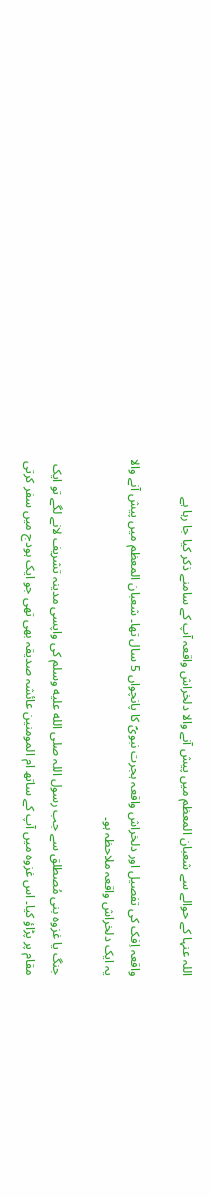اللہ عنہا کے حوالے سے شعبان المعظم میں پیش آنے والا دلخراش واقعہ آپ کے سامنے ذکر کیا جا رہا ہے

واقعہ اِفک کی تفصیل اور دلخراش واقعہ ہجرت نبویؐ کا پانچواں 5 سال تھا۔ شعبان المعظم میں پیش آنے والا یہ ایک دلخراش واقعہ ملاحظہ ہو۔

جنگ یا غزوہ بنی مُصطلق سے جب رسول اللہ صلى الله عليه وسلم کی واپسی مدینہ تشریف لانے لگے تو ایک مقام پر پڑاؤ کیا۔ اس غزوہ میں آپ کے ساتھ ام المومنین عائشہ صدیقہ بھی تھی جو ایک ہودج میں سفر کرتی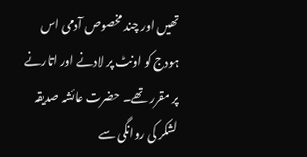تھیں اور چند مخصوص آدمی اس ہودج کو اونٹ پر لادنے اور اتارنے پر مقرر تھے۔ حضرت عائشہ صدیقہ لشکر کی روانگی سے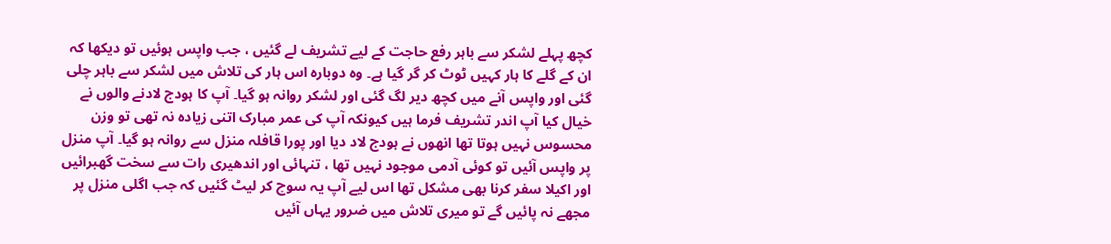کچھ پہلے لشکر سے باہر رفع حاجت کے لیے تشریف لے گئیں ، جب واپس ہوئیں تو دیکھا کہ ان کے گلے کا ہار کہیں ٹوٹ کر گر گیا ہے۔ وہ دوبارہ اس ہار کی تلاش میں لشکر سے باہر چلی گئی اور واپس آنے میں کچھ دیر لگ گئی اور لشکر روانہ ہو گیا۔ آپ کا ہودج لادنے والوں نے خیال کیا آپ اندر تشریف فرما ہیں کیونکہ آپ کی عمر مبارک اتنی زیادہ نہ تھی تو وزن محسوس نہیں ہوتا تھا انھوں نے ہودج لاد دیا اور پورا قافلہ منزل سے روانہ ہو گیا۔ آپ منزل پر واپس آئیں تو کوئی آدمی موجود نہیں تھا ، تنہائی اور اندھیری رات سے سخت گھبرائیں اور اکیلا سفر کرنا بھی مشکل تھا اس لیے آپ یہ سوچ کر لیٹ گئیں کہ جب اگلی منزل پر مجھے نہ پائیں گے تو میری تلاش میں ضرور یہاں آئیں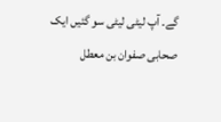گے۔ آپ لیٹی لیٹی سو گئیں ایک صحابی صفوان بن معطل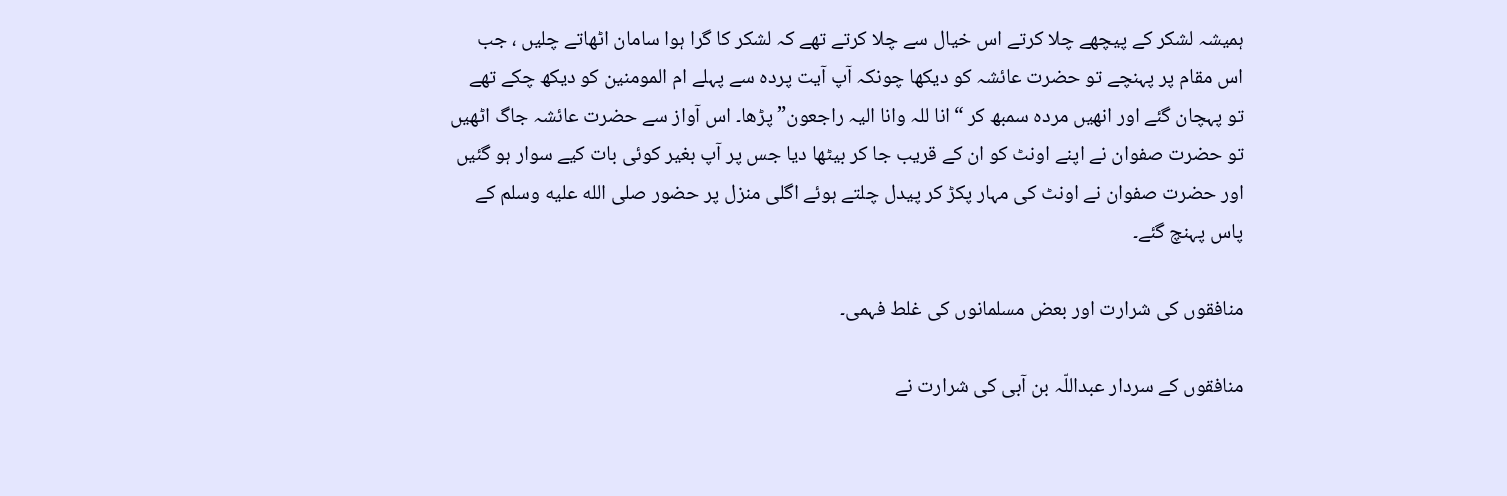ہمیشہ لشکر کے پیچھے چلا کرتے اس خیال سے چلا کرتے تھے کہ لشکر کا گرا ہوا سامان اٹھاتے چلیں ، جب اس مقام پر پہنچے تو حضرت عائشہ کو دیکھا چونکہ آپ آیت پردہ سے پہلے ام المومنین کو دیکھ چکے تھے تو پہچان گئے اور انھیں مردہ سمبھ کر “انا للہ وانا الیہ راجعون” پڑھا۔ اس آواز سے حضرت عائشہ جاگ اٹھیں تو حضرت صفوان نے اپنے اونٹ کو ان کے قریب جا کر بیٹھا دیا جس پر آپ بغیر کوئی بات کیے سوار ہو گئیں اور حضرت صفوان نے اونٹ کی مہار پکڑ کر پیدل چلتے ہوئے اگلی منزل پر حضور صلى الله عليه وسلم کے پاس پہنچ گئے۔

منافقوں کی شرارت اور بعض مسلمانوں کی غلط فہمی۔

منافقوں کے سردار عبداللّہ بن آبی کی شرارت نے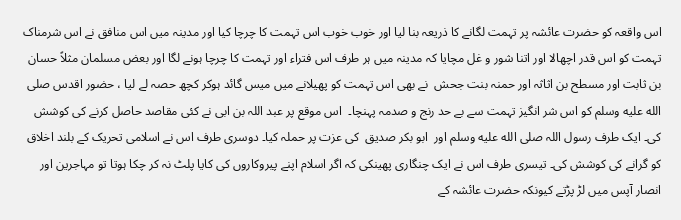اس واقعہ کو حضرت عائشہ پر تہمت لگانے کا ذریعہ بنا لیا اور خوب خوب اس تہمت کا چرچا کیا اور مدینہ میں اس منافق نے اس شرمناک تہمت کو اس قدر اچھالا اور اتنا شور و غل مچایا کہ مدینہ میں ہر طرف اس فتراء اور تہمت کا چرچا ہونے لگا اور بعض مسلمان مثلاً حسان بن ثابت اور مسطح بن اثاثہ اور حمنہ بنت جحش  نے بھی اس تہمت کو پھیلانے میں میس گائد ہوکر کچھ حصہ لے لیا ، حضور اقدس صلى الله عليه وسلم کو اس شر انگیز تہمت سے بے حد رنج و صدمہ پہنچا۔  اس موقع پر عبد اللہ بن ابی نے کئی مقاصد حاصل کرنے کی کوشش کی۔ ایک طرف رسول اللہ صلى الله عليه وسلم اور  ابو بکر صدیق  کی عزت پر حملہ کیا۔ دوسری طرف اس نے اسلامی تحریک کے بلند اخلاق کو گرانے کی کوشش کی۔ تیسری طرف اس نے ایک چنگاری پھینکی کہ اگر اسلام اپنے پیروکاروں کی کایا پلٹ نہ کر چکا ہوتا تو مہاجرین اور انصار آپس میں لڑ پڑتے کیونکہ حضرت عائشہ کے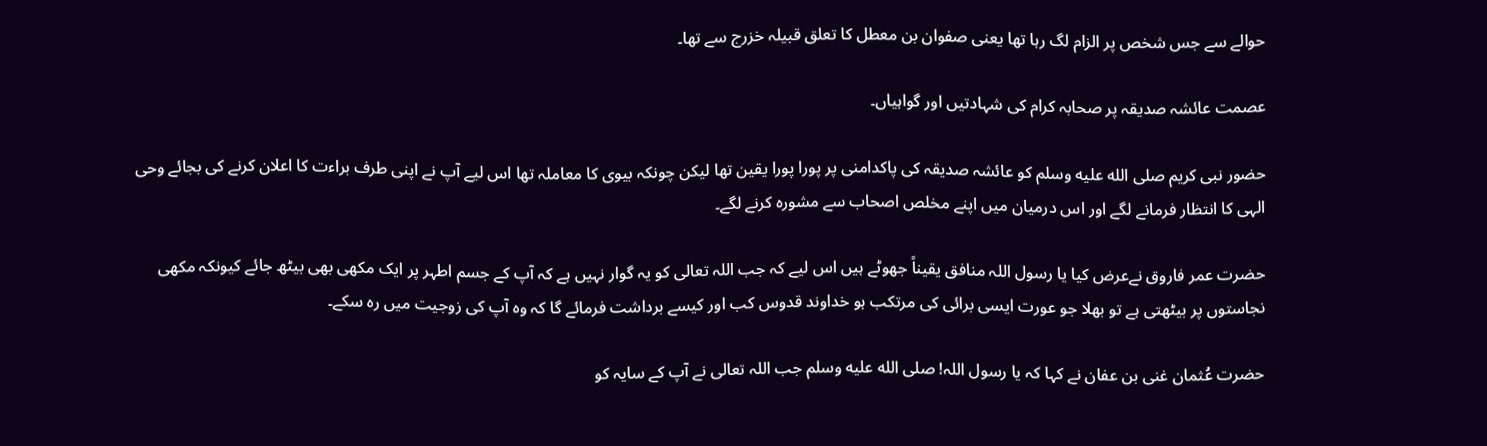حوالے سے جس شخص پر الزام لگ رہا تھا یعنی صفوان بن معطل کا تعلق قبیلہ خزرج سے تھا۔

عصمت عائشہ صدیقہ پر صحابہ کرام کی شہادتیں اور گواہیاں۔

حضور نبی کریم صلى الله عليه وسلم کو عائشہ صدیقہ کی پاکدامنی پر پورا پورا یقین تھا لیکن چونکہ بیوی کا معاملہ تھا اس لیے آپ نے اپنی طرف براءت کا اعلان کرنے کی بجائے وحی الہی کا انتظار فرمانے لگے اور اس درمیان میں اپنے مخلص اصحاب سے مشورہ کرنے لگے۔

حضرت عمر فاروق نےعرض کیا یا رسول اللہ منافق یقیناً جھوٹے ہیں اس لیے کہ جب اللہ تعالی کو یہ گوار نہیں ہے کہ آپ کے جسم اطہر پر ایک مکھی بھی بیٹھ جائے کیونکہ مکھی نجاستوں پر بیٹھتی ہے تو بھلا جو عورت ایسی برائی کی مرتکب ہو خداوند قدوس کب اور کیسے برداشت فرمائے گا کہ وہ آپ کی زوجیت میں رہ سکے۔

حضرت عُثمان غنی بن عفان نے کہا کہ یا رسول اللہ! صلى الله عليه وسلم جب اللہ تعالی نے آپ کے سایہ کو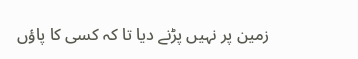زمین پر نہیں پڑنے دیا تا کہ کسی کا پاؤں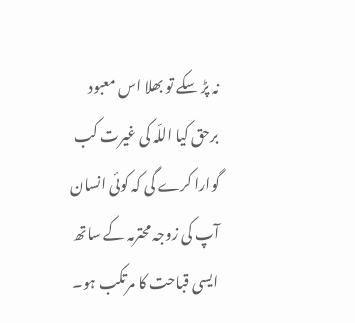نہ پڑ سکے تو بھلا اس معبود برحق کیا اللّہ کی غیرت کب گوارا کرے گی کہ کوئی انسان آپ کی زوجہ محترمہ کے ساتھ ایسی قباحت کا مرتکب ہو۔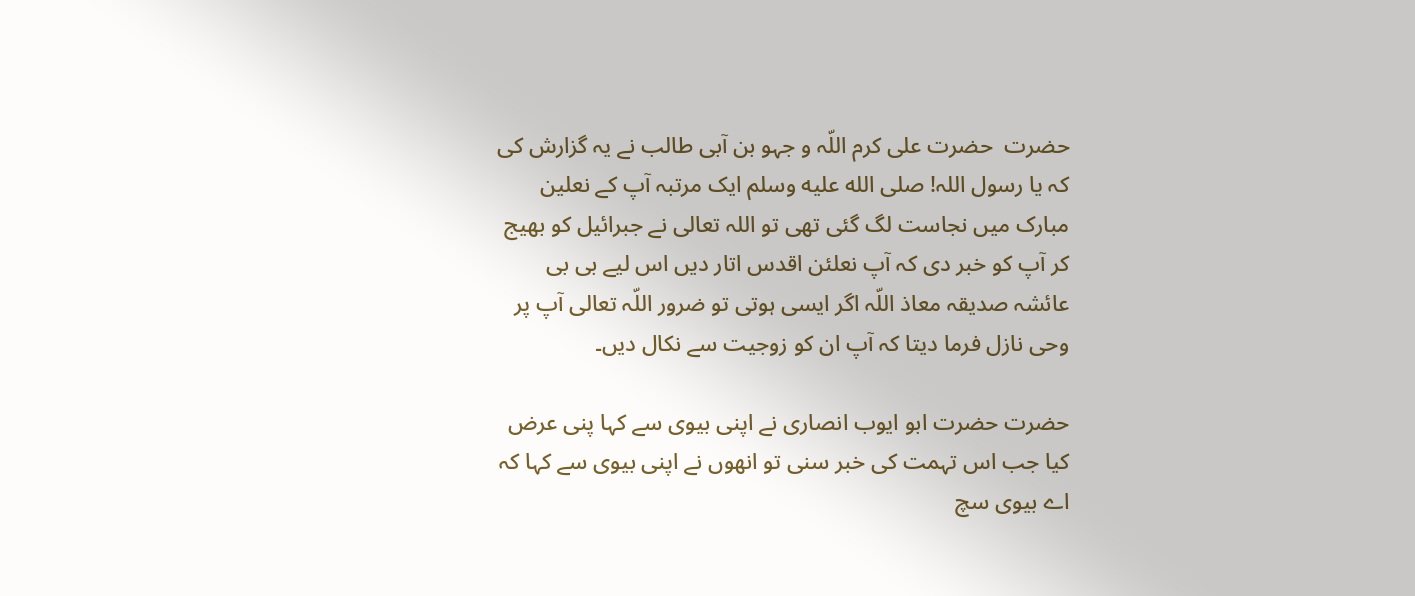حضرت  حضرت علی کرم اللّہ و جہو بن آبی طالب نے یہ گزارش کی کہ یا رسول اللہ! صلى الله عليه وسلم ایک مرتبہ آپ کے نعلین مبارک میں نجاست لگ گئی تھی تو اللہ تعالی نے جبرائیل کو بھیج کر آپ کو خبر دی کہ آپ نعلئن اقدس اتار دیں اس لیے بی بی عائشہ صدیقہ معاذ اللّہ اگر ایسی ہوتی تو ضرور اللّہ تعالی آپ پر وحی نازل فرما دیتا کہ آپ ان کو زوجیت سے نکال دیں۔

حضرت حضرت ابو ایوب انصاری نے اپنی بیوی سے کہا پنی عرض کیا جب اس تہمت کی خبر سنی تو انھوں نے اپنی بیوی سے کہا کہ اے بیوی سچ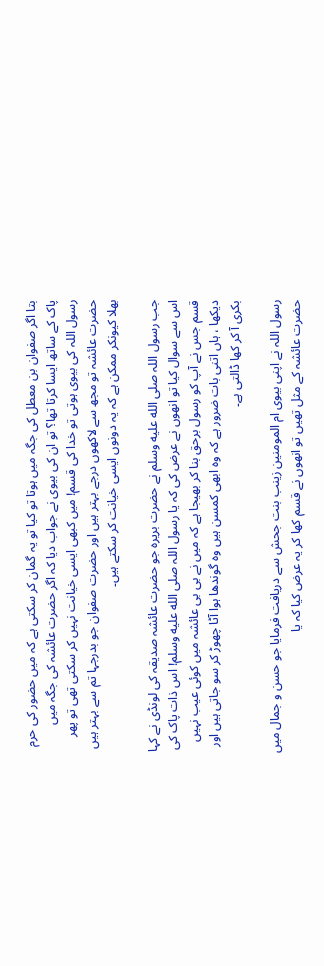بتا اگر صفوان بن معطل کی جگہ میں ہوتا تو کیا تو یہ گمان کر سکتی ہے کہ میں حضور کی حرم پاک کے ساتھ ایسا کرتا تھا؟ تو ان کی بیوی نے جواب دیا کہ اگر حضرت عائشہ کی جگہ میں رسول اللہ کی بیوی ہوتی تو خدا کی قسم! میں کبھی ایسی خیانت نہیں کر سکتی تھی تو پھر حضرت عائشہ تو مجھ سے لاکھوں درجے بہتر ہیں اور حضرت صفوان جو بدرجہا تم سے بہتر ہیں بھلا کیونکر ممکن ہے کہ یہ دونوں ایسی خیانت کر سکتے ہیں۔

جب رسول اللہ صلى الله عليه وسلم نے حضرت بریرہ جو حضرت عائشہ صدیقہ کی لونڈی نے کہا اس سے سوال کیا تو انھوں نے عرض کی کہ یا رسول اللہ صلى الله عليه وسلم! اس ذات پاک کی قسم جس نے آپ کو رسول برحق بنا کر بھیجا ہے کہ میں نے بی بی عائشہ میں کوئی عیب نہیں دیکھا ، ہاں اتنی بات ضرور ہے کہ وہ ابھی کمسن ہیں وہ گوندھا ہوا آٹا چھوڑ کر سو جاتی ہیں اور بکری آ کر کھا ڈالتی ہے۔

رسول اللہ نے اپنی بیوی ام المومنین زینب بنت جحش سے دریافت فرمایا جو حسن و جمال میں حضرت عائشہ کے مثل تھیں تو انھوں نے قسم کھا کر یہ عرض کیا کہ یا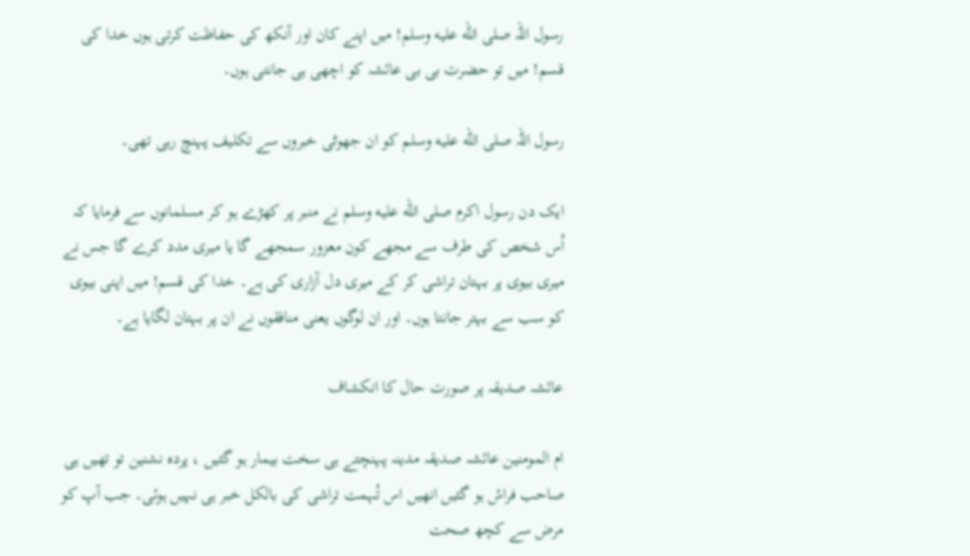رسول اللہ صلى الله عليه وسلم! میں اپنے کان اور آنکھ کی حفاظت کرتی ہوں خدا کی قسم! میں تو حضرت بی بی عائشہ کو اچھی ہی جانتی ہوں۔

رسول اللہ صلى الله عليه وسلم کو ان جھوٹی خبروں سے تکلیف پہنچ رہی تھی۔

ایک دن رسول اکرم صلى الله عليه وسلم نے منبر پر کھڑے ہو کر مسلمانوں سے فرمایا کہ اُس شخص کی طرف سے مجھے کون معزور سمجھے گا یا میری مدد کرے گا جس نے میری بیوی پر بہتان تراشی کر کے میری دل آزاری کی ہے۔ خدا کی قسم! میں اپنی بیوی کو سب سے بہتر جانتا ہوں۔ اور ان لوگوں یعنی منافقوں نے ان پر بہتان لگایا ہے۔

عائشہ صدیقہ پر صورت حال کا انکشاف

ام المومنین عائشہ صدیقہ مدینہ پہنچتے ہی سخت بیمار ہو گئیں ، پردہ نشنین تو تھیں ہی صاحب فراش ہو گئیں انھیں اس تُہمت تراشی کی بالکل خبر ہی نہیں ہوئی۔ جب آپ کو مرض سے کچھ صحت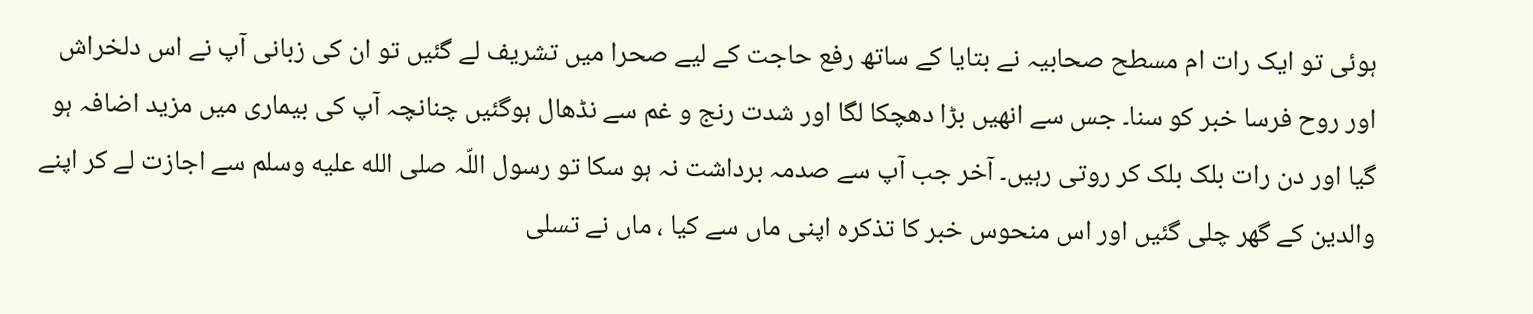ہوئی تو ایک رات ام مسطح صحابیہ نے بتایا کے ساتھ رفع حاجت کے لیے صحرا میں تشریف لے گئیں تو ان کی زبانی آپ نے اس دلخراش اور روح فرسا خبر کو سنا۔ جس سے انھیں بڑا دھچکا لگا اور شدت رنج و غم سے نڈھال ہوگئیں چنانچہ آپ کی بیماری میں مزید اضافہ ہو گیا اور دن رات بلک بلک کر روتی رہیں۔ آخر جب آپ سے صدمہ برداشت نہ ہو سکا تو رسول اللّہ صلى الله عليه وسلم سے اجازت لے کر اپنے والدین کے گھر چلی گئیں اور اس منحوس خبر کا تذکرہ اپنی ماں سے کیا ، ماں نے تسلی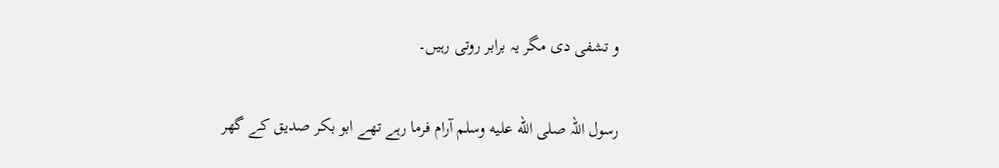و تشفی دی مگر یہ برابر روتی رہیں۔

رسول اللہ صلى الله عليه وسلم آرام فرما رہے تھے ابو بکر صدیق کے گھر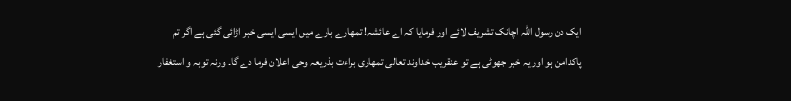ایک دن رسول اللہ اچانک تشریف لائے اور فرمایا کہ اے عائشہ! تمھارے بارے میں ایسی ایسی خبر اڑائی گئی ہے اگر تم پاکدامن ہو اور یہ خبر جھوٹی ہے تو عنقریب خداوند تعالی تمھاری براءت بذریعہ وحی اعلان فرما دے گا۔ ورنہ توبہ و استغفار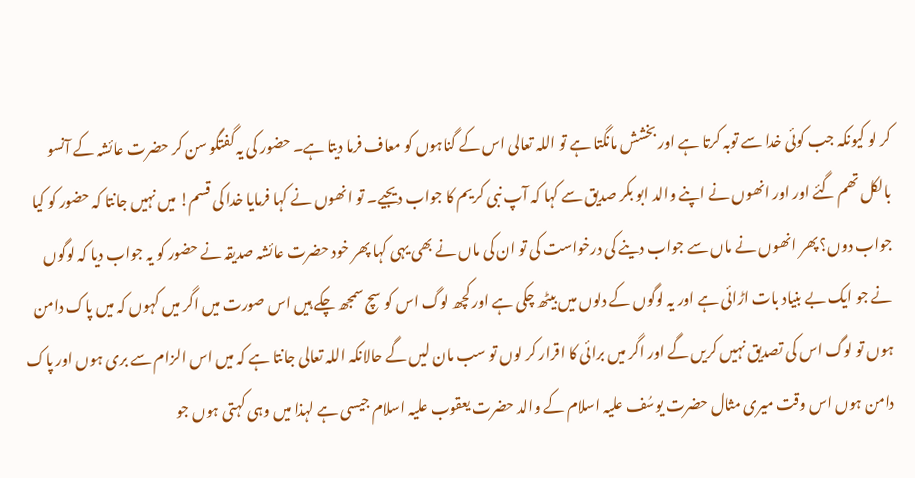کر لو کیونکہ جب کوئی خدا سے توبہ کرتا ہے اور بخشش مانگتا ہے تو اللہ تعالی اس کے گناہوں کو معاف فرما دیتا ہے۔ حضور کی یہ گفتگو سن کر حضرت عائشہ کے آنسو بالکل تھم گئے اور اور انھوں نے اپنے والد ابو بکر صدیق سے کہا کہ آپ نبی کریم کا جواب دیجیے۔ تو انھوں نے کہا فرمایا خدا کی قسم! میں نہیں جانتا کہ حضور کو کیا جواب دوں؟ پھر انھوں نے ماں سے جواب دینے کی درخواست کی تو ان کی ماں نے بھی یہی کہا پھر خود حضرت عائشہ صدیقہ نے حضور کو یہ جواب دیا کہ لوگوں نے جو ایک بے بنیاد بات اڑائی ہے اور یہ لوگوں کے دلوں میں بیٹھ چکی ہے اور کچھ لوگ اس کو سچ سمجھ چکے ہیں اس صورت میں اگر میں کہوں کہ میں پاک دامن ہوں تو لوگ اس کی تصدیق نہیں کریں گے اور اگر میں برائی کا اقرار کر لوں تو سب مان لیں گے حالانکہ اللہ تعالی جانتا ہے کہ میں اس الزام سے بری ہوں اور پاک دامن ہوں اس وقت میری مثال حضرت یوسُف علیہ اسلام کے والد حضرت یعقوب علیہ اسلام جیسی ہے لہذا میں وہی کہتی ہوں جو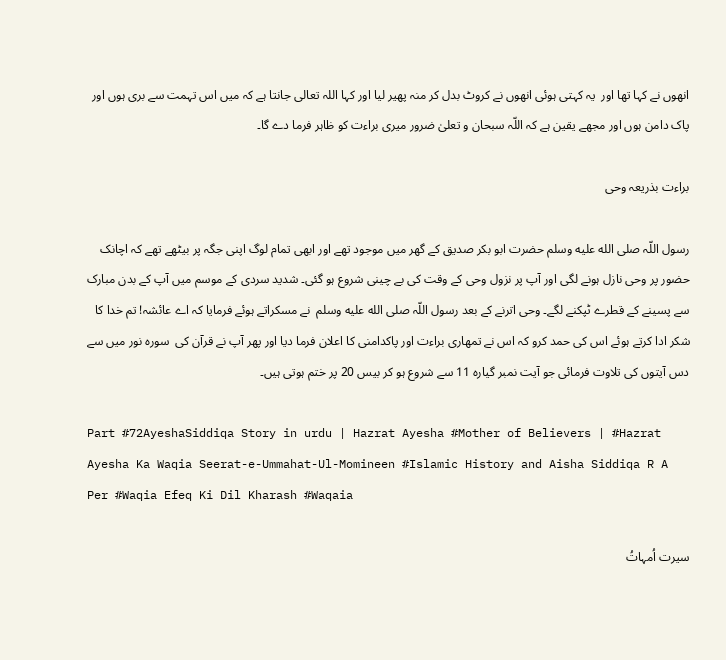انھوں نے کہا تھا اور  یہ کہتی ہوئی انھوں نے کروٹ بدل کر منہ پھیر لیا اور کہا اللہ تعالی جانتا ہے کہ میں اس تہمت سے بری ہوں اور پاک دامن ہوں اور مجھے یقین ہے کہ اللّہ سبحان و تعلیٰ ضرور میری براءت کو ظاہر فرما دے گا۔

براءت بذریعہ وحی

رسول اللّہ صلى الله عليه وسلم حضرت ابو بکر صدیق کے گھر میں موجود تھے اور ابھی تمام لوگ اپنی جگہ پر بیٹھے تھے کہ اچانک حضور پر وحی نازل ہونے لگی اور آپ پر نزول وحی کے وقت کی بے چینی شروع ہو گئی۔ شدید سردی کے موسم میں آپ کے بدن مبارک سے پسینے کے قطرے ٹپکنے لگے۔ وحی اترنے کے بعد رسول اللّہ صلى الله عليه وسلم  نے مسکراتے ہوئے فرمایا کہ اے عائشہ! تم خدا کا شکر ادا کرتے ہوئے اس کی حمد کرو کہ اس نے تمھاری براءت اور پاکدامنی کا اعلان فرما دیا اور پھر آپ نے قرآن کی  سورہ نور میں سے دس آیتوں کی تلاوت فرمائی جو آیت نمبر گیارہ 11 سے شروع ہو کر بیس 20 پر ختم ہوتی ہیں۔

Part #72AyeshaSiddiqa Story in urdu | Hazrat Ayesha #Mother of Believers | #Hazrat Ayesha Ka Waqia Seerat-e-Ummahat-Ul-Momineen #Islamic History and Aisha Siddiqa R A Per #Waqia Efeq Ki Dil Kharash #Waqaia

سیرت اُمہاتُ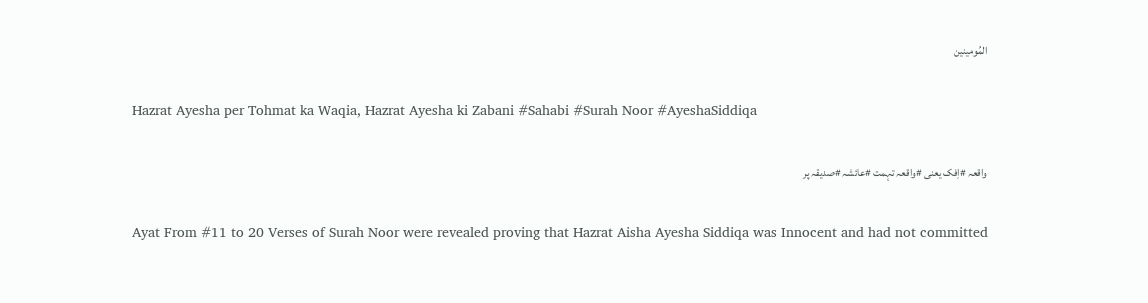المُومینین

Hazrat Ayesha per Tohmat ka Waqia, Hazrat Ayesha ki Zabani #Sahabi #Surah Noor #AyeshaSiddiqa

واقعہ #اِفک یعنی #واقعہ تہمت #عائشہ #صدیقہ پر

Ayat From #11 to 20 Verses of Surah Noor were revealed proving that Hazrat Aisha Ayesha Siddiqa was Innocent and had not committed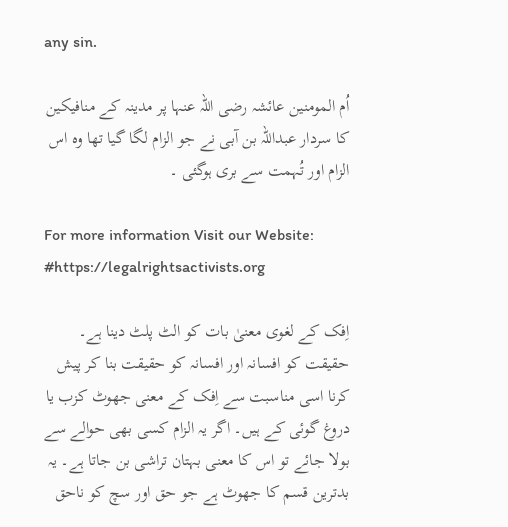any sin.

اُم المومنین عائشہ رضی اللہ عنہا پر مدینہ کے منافیکین کا سردار عبداللّہ بن آبی نے جو الزام لگا گیا تھا وہ اس الزام اور تُہمت سے بری ہوگئی ۔

For more information Visit our Website: #https://legalrightsactivists.org

اِفک کے لغوی معنیٰ بات کو الٹ پلٹ دینا ہے۔ حقیقت کو افسانہ اور افسانہ کو حقیقت بنا کر پیش کرنا اسی مناسبت سے اِفک کے معنی جھوٹ کزب یا دروغ گوئی کے ہیں۔ اگر یہ الزام کسی بھی حوالے سے بولا جائے تو اس کا معنی بہتان تراشی بن جاتا ہے۔ یہ بدترین قسم کا جھوٹ ہے جو حق اور سچ کو ناحق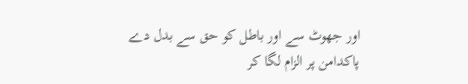اور جھوٹ سے اور باطل کو حق سے بدل دے پاکدامن پر الزام لگا کر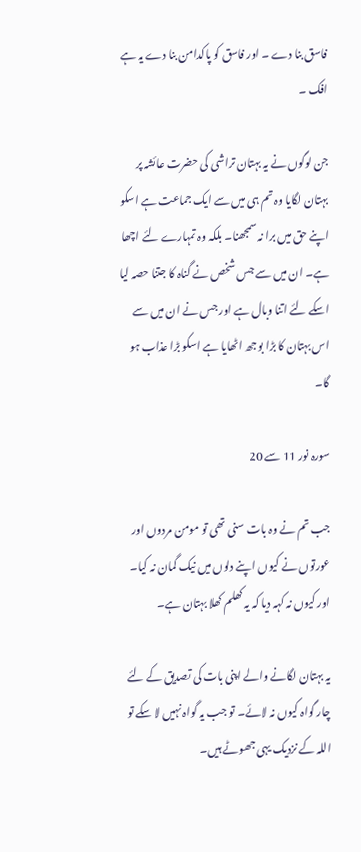فاسق بنا دے ۔ اور فاسق کو پاکدامن بنا دے یہ ہے افک ۔

جن لوگوں نے یہ بہتان تراشی کی حضرت عائشہ پر بہتان لگایا وہ تم ہی میں سے ایک جماعت ہے اسکو اپنے حق میں برا نہ سمجھنا۔ بلکہ وہ تمہارے لئے اچھا ہے۔ ان میں سے جس شخص نے گناہ کا جتنا حصہ لیا اسکے لئے اتنا وبال ہے اور جس نے ان میں سے اس بہتان کا بڑا بوجھ اٹھایا ہے اسکو بڑا عذاب ہو گا۔

سورہ نور 11 سے 20

جب تم نے وہ بات سنی تھی تو مومن مردوں اور عورتوں نے کیوں اپنے دلوں میں نیک گمان نہ کیا۔ اور کیوں نہ کہہ دیا کہ یہ کھلم کھلا بہتان ہے۔

یہ بہتان لگانے والے اپنی بات کی تصدیق کے لئے چار گواہ کیوں نہ لائے۔ تو جب یہ گواہ نہیں لا سکے تو اللہ کے نزدیک یہی جھوٹے ہیں۔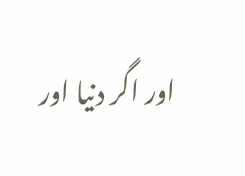اور اگر دنیا اور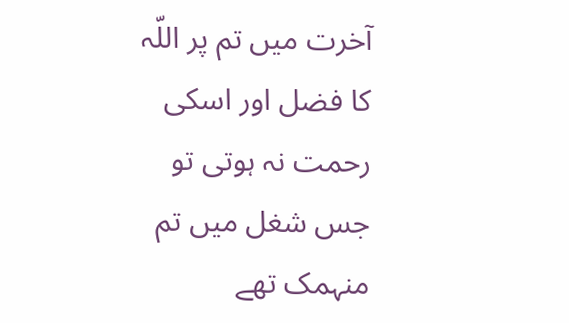آخرت میں تم پر اللّہ کا فضل اور اسکی رحمت نہ ہوتی تو جس شغل میں تم منہمک تھے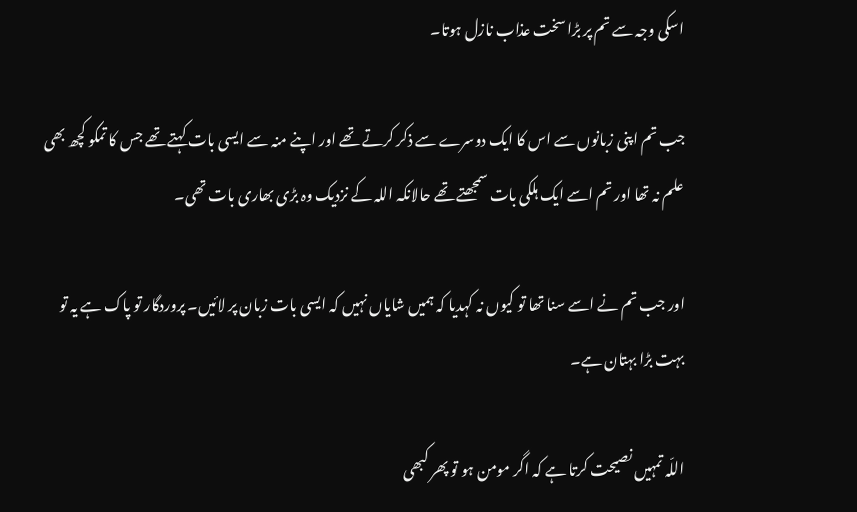اسکی وجہ سے تم پر بڑا سخت عذاب نازل ہوتا۔

جب تم اپنی زبانوں سے اس کا ایک دوسرے سے ذکر کرتے تھے اور اپنے منہ سے ایسی بات کہتے تھے جس کا تمکو کچھ بھی علم نہ تھا اور تم اسے ایک ہلکی بات سمجھتے تھے حالانکہ اللہ کے نزدیک وہ بڑی بھاری بات تھی۔

اور جب تم نے اسے سنا تھا تو کیوں نہ کہدیا کہ ہمیں شایاں نہیں کہ ایسی بات زبان پر لائیں۔ پروردگار تو پاک ہے یہ تو بہت بڑا بہتان ہے۔

اللّہ تمہیں نصیحت کرتا ہے کہ اگر مومن ہو تو پھر کبھی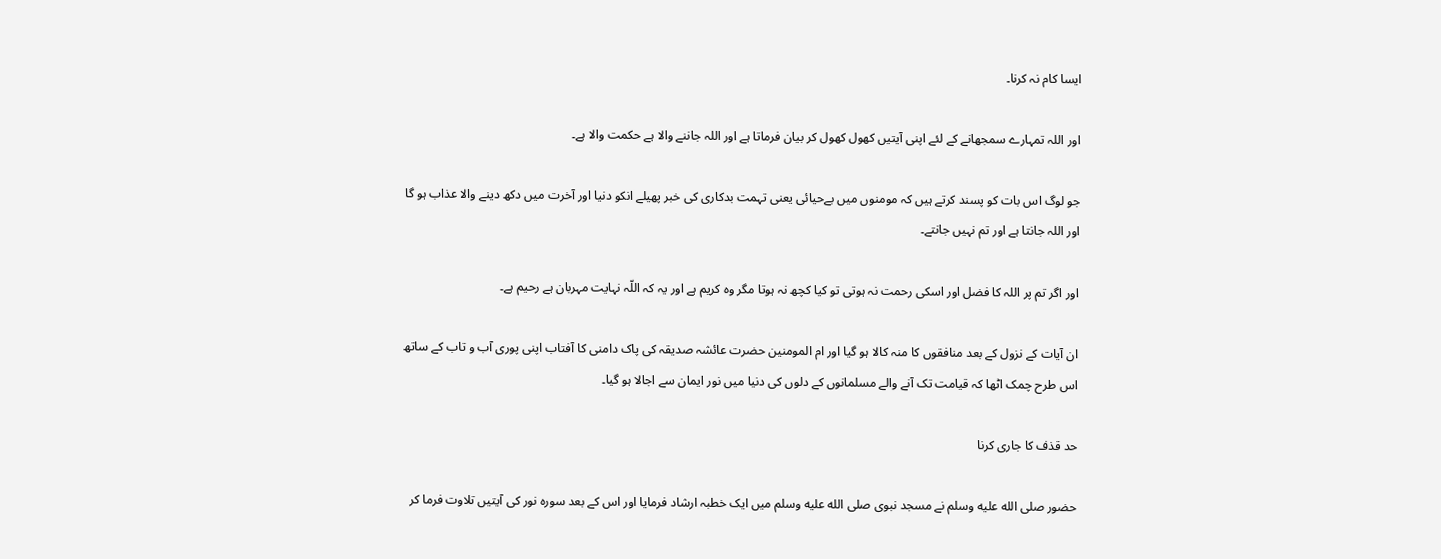ایسا کام نہ کرنا۔

اور اللہ تمہارے سمجھانے کے لئے اپنی آیتیں کھول کھول کر بیان فرماتا ہے اور اللہ جاننے والا ہے حکمت والا ہے۔

جو لوگ اس بات کو پسند کرتے ہیں کہ مومنوں میں بےحیائی یعنی تہمت بدکاری کی خبر پھیلے انکو دنیا اور آخرت میں دکھ دینے والا عذاب ہو گا اور اللہ جانتا ہے اور تم نہیں جانتے۔

اور اگر تم پر اللہ کا فضل اور اسکی رحمت نہ ہوتی تو کیا کچھ نہ ہوتا مگر وہ کریم ہے اور یہ کہ اللّہ نہایت مہربان ہے رحیم ہے۔

ان آیات کے نزول کے بعد منافقوں کا منہ کالا ہو گیا اور ام المومنین حضرت عائشہ صدیقہ کی پاک دامنی کا آفتاب اپنی پوری آب و تاب کے ساتھ اس طرح چمک اٹھا کہ قیامت تک آنے والے مسلمانوں کے دلوں کی دنیا میں نور ایمان سے اجالا ہو گیا۔

حد قذف کا جاری کرنا

حضور صلى الله عليه وسلم نے مسجد نبوی صلى الله عليه وسلم میں ایک خطبہ ارشاد فرمایا اور اس کے بعد سورہ نور کی آیتیں تلاوت فرما کر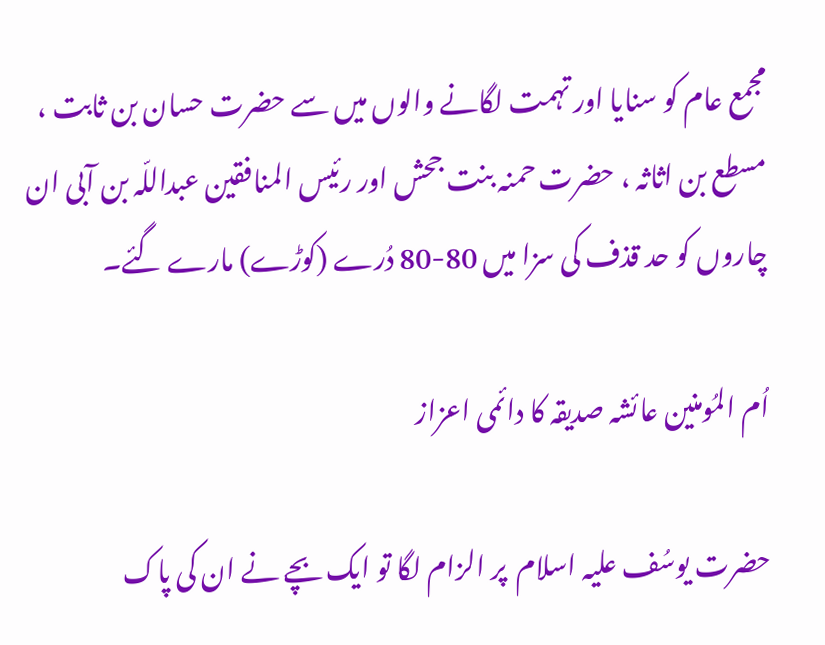مجمع عام کو سنایا اور تہمت لگانے والوں میں سے حضرت حسان بن ثابت ، مسطع بن اثاثہ ، حضرت حمنہ بنت جحش اور رئیس المنافقین عبداللّہ بن آبی ان چاروں کو حد قذف کی سزا میں 80-80 دُرے (کوڑے) مارے گئے۔

اُم المُومنین عائشہ صدیقہ کا دائمی اعزاز

حضرت یوسُف علیہ اسلام  پر الزام لگا تو ایک بچے نے ان کی پاک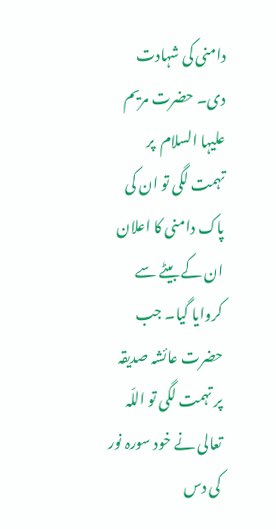دامنی کی شہادت دی۔ حضرت مریم علیہا السلام  پر تہمت لگی تو ان کی پاک دامنی کا اعلان ان کے بیٹے سے کروایا گیا۔ جب حضرت عائشہ صدیقہ  پر تہمت لگی تو اللّہ تعالی نے خود سورہ نور کی دس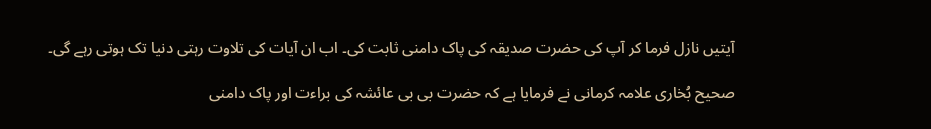آیتیں نازل فرما کر آپ کی حضرت صدیقہ کی پاک دامنی ثابت کی۔ اب ان آیات کی تلاوت رہتی دنیا تک ہوتی رہے گی۔

صحیح بُخاری علامہ کرمانی نے فرمایا ہے کہ حضرت بی بی عائشہ کی براءت اور پاک دامنی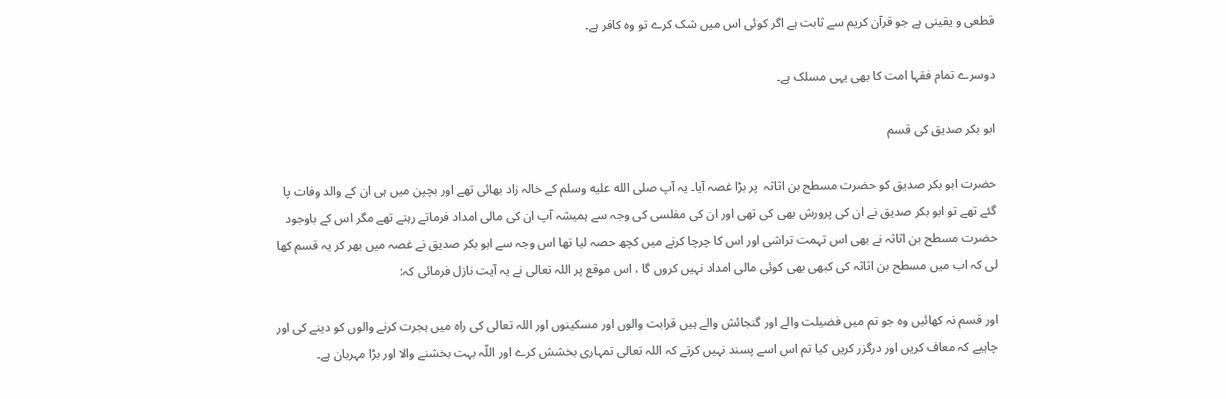قطعی و یقینی ہے جو قرآن کریم سے ثابت ہے اگر کوئی اس میں شک کرے تو وہ کافر ہے۔

دوسرے تمام فقہا امت کا بھی یہی مسلک ہے۔

ابو بکر صدیق کی قسم

حضرت ابو بکر صدیق کو حضرت مسطح بن اثاثہ  پر بڑا غصہ آیا۔ یہ آپ صلى الله عليه وسلم کے خالہ زاد بھائی تھے اور بچپن میں ہی ان کے والد وفات پا گئے تھے تو ابو بکر صدیق نے ان کی پرورش بھی کی تھی اور ان کی مفلسی کی وجہ سے ہمیشہ آپ ان کی مالی امداد فرماتے رہتے تھے مگر اس کے باوجود حضرت مسطح بن اثاثہ نے بھی اس تہمت تراشی اور اس کا چرچا کرنے میں کچھ حصہ لیا تھا اس وجہ سے ابو بکر صدیق نے غصہ میں بھر کر یہ قسم کھا لی کہ اب میں مسطح بن اثاثہ کی کبھی بھی کوئی مالی امداد نہیں کروں گا ، اس موقع پر اللہ تعالی نے یہ آیت نازل فرمائی کہ:

اور قسم نہ کھائیں وہ جو تم میں فضیلت والے اور گنجائش والے ہیں قرابت والوں اور مسکینوں اور اللہ تعالی کی راہ میں ہجرت کرنے والوں کو دینے کی اور چاہیے کہ معاف کریں اور درگزر کریں کیا تم اس اسے پسند نہیں کرتے کہ اللہ تعالی تمہاری بخشش کرے اور اللّہ بہت بخشنے والا اور بڑا مہربان ہے۔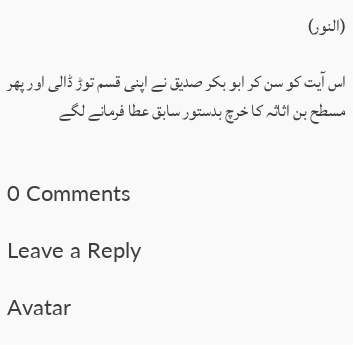(النور)

اس آیت کو سن کر ابو بکر صدیق نے اپنی قسم توڑ ڈالی اور پھر مسطح بن اثاثہ کا خرچ بدستور سابق عطا فرمانے لگے


0 Comments

Leave a Reply

Avatar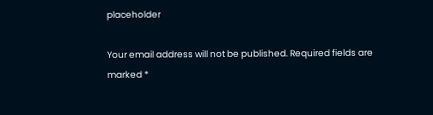placeholder

Your email address will not be published. Required fields are marked *